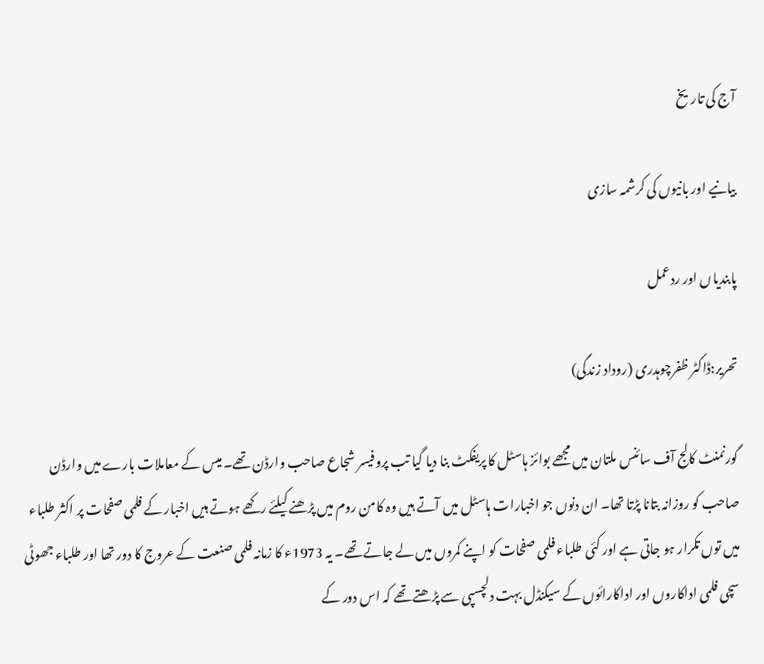آج کی تاریخ

بیانیے اور بانیوں کی کرشمہ سازی

پابندیاں اور ردعمل

تحریر:ڈاکٹر ظفرچوہدری (روداد زندگی)

گورنمنٹ کالج آف سائنس ملتان میں مجھے بوائز ہاسٹل کا پریفکٹ بنا دیا گیا تب پروفیسر شجاع صاحب وارڈن تھے۔ میس کے معاملات بارے میں وارڈن صاحب کو روزانہ بتانا پڑتا تھا۔ ان دنوں جو اخبارات ہاسٹل میں آتے ہیں وہ کامن روم میں پڑھنے کیلئے رکھے ہوتے ہیں اخبار کے فلمی صفحات پر اکثر طلباء میں توں تکرار ہو جاتی ہے اور کئی طلباء فلمی صفحات کو اپنے کمروں میں لے جاتے تھے۔ یہ 1973ء کا زمانہ فلمی صنعت کے عروج کا دور تھا اور طلباء جھوٹی سچی فلمی اداکاروں اور اداکارائوں کے سیکنڈل بہت دلچسپی سے پڑھتے تھے کہ اس دور کے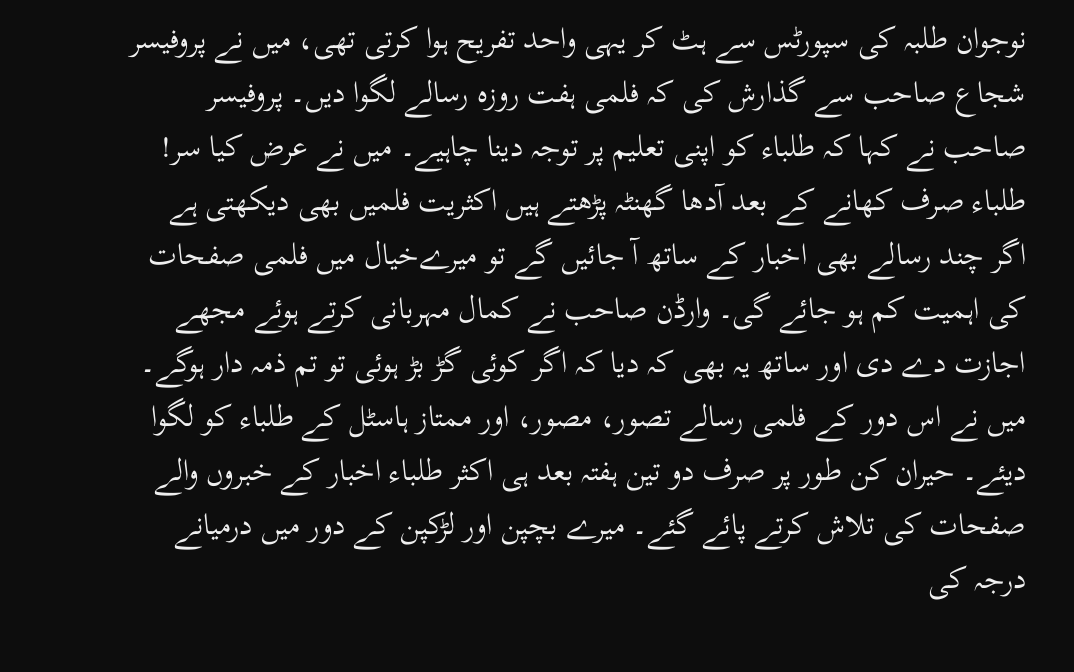نوجوان طلبہ کی سپورٹس سے ہٹ کر یہی واحد تفریح ہوا کرتی تھی، میں نے پروفیسر شجاع صاحب سے گذارش کی کہ فلمی ہفت روزہ رسالے لگوا دیں۔ پروفیسر صاحب نے کہا کہ طلباء کو اپنی تعلیم پر توجہ دینا چاہیے۔ میں نے عرض کیا سر! طلباء صرف کھانے کے بعد آدھا گھنٹہ پڑھتے ہیں اکثریت فلمیں بھی دیکھتی ہے اگر چند رسالے بھی اخبار کے ساتھ آ جائیں گے تو میرےخیال میں فلمی صفحات کی اہمیت کم ہو جائے گی۔ وارڈن صاحب نے کمال مہربانی کرتے ہوئے مجھے اجازت دے دی اور ساتھ یہ بھی کہ دیا کہ اگر کوئی گڑ بڑ ہوئی تو تم ذمہ دار ہوگے۔ میں نے اس دور کے فلمی رسالے تصور، مصور، اور ممتاز ہاسٹل کے طلباء کو لگوا دیئے۔ حیران کن طور پر صرف دو تین ہفتہ بعد ہی اکثر طلباء اخبار کے خبروں والے صفحات کی تلاش کرتے پائے گئے۔ میرے بچپن اور لڑکپن کے دور میں درمیانے درجہ کی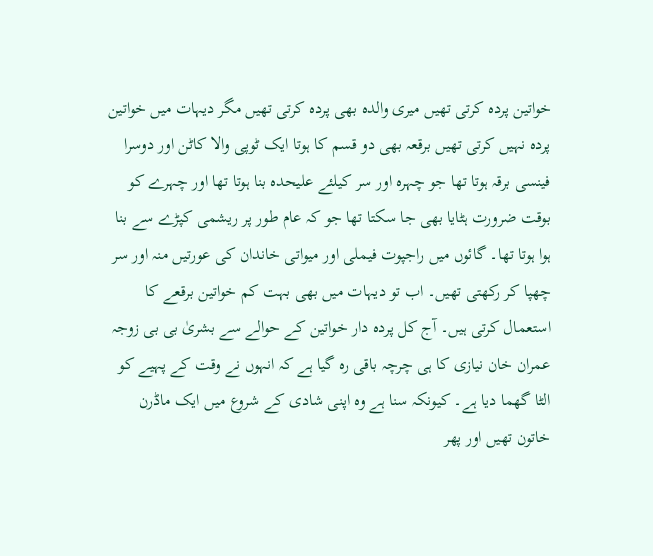خواتین پردہ کرتی تھیں میری والدہ بھی پردہ کرتی تھیں مگر دیہات میں خواتین پردہ نہیں کرتی تھیں برقعہ بھی دو قسم کا ہوتا ایک ٹوپی والا کاٹن اور دوسرا فینسی برقہ ہوتا تھا جو چہرہ اور سر کیلئے علیحدہ بنا ہوتا تھا اور چہرے کو بوقت ضرورت ہٹایا بھی جا سکتا تھا جو کہ عام طور پر ریشمی کپڑے سے بنا ہوا ہوتا تھا۔ گائوں میں راجپوت فیملی اور میواتی خاندان کی عورتیں منہ اور سر چھپا کر رکھتی تھیں۔ اب تو دیہات میں بھی بہت کم خواتین برقعے کا استعمال کرتی ہیں۔ آج کل پردہ دار خواتین کے حوالے سے بشریٰ بی بی زوجہ عمران خان نیازی کا ہی چرچہ باقی رہ گیا ہے کہ انہوں نے وقت کے پہیے کو الٹا گھما دیا ہے۔ کیونکہ سنا ہے وہ اپنی شادی کے شروع میں ایک ماڈرن خاتون تھیں اور پھر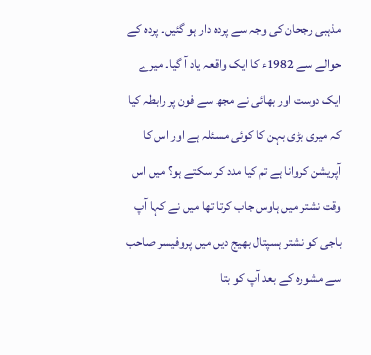مذہبی رجحان کی وجہ سے پردہ دار ہو گئیں۔ پردہ کے حوالے سے 1982ء کا ایک واقعہ یاد آ گیا۔ میرے ایک دوست اور بھائی نے مجھ سے فون پر رابطہ کیا کہ میری بڑی بہن کا کوئی مسئلہ ہے اور اس کا آپریشن کروانا ہے تم کیا مدد کر سکتے ہو؟ میں اس وقت نشتر میں ہاوس جاب کرتا تھا میں نے کہا آپ باجی کو نشتر ہسپتال بھیج دیں میں پروفیسر صاحب سے مشورہ کے بعد آپ کو بتا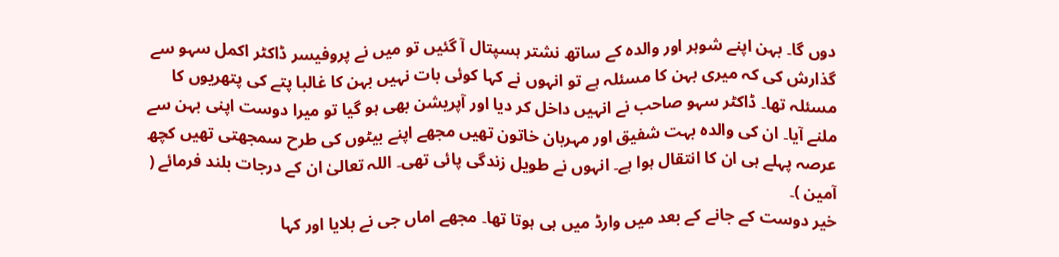دوں گا۔ بہن اپنے شوہر اور والدہ کے ساتھ نشتر ہسپتال آ گئیں تو میں نے پروفیسر ڈاکٹر اکمل سہو سے گذارش کی کہ میری بہن کا مسئلہ ہے تو انہوں نے کہا کوئی بات نہیں بہن کا غالبا پتے کی پتھریوں کا مسئلہ تھا۔ ڈاکٹر سہو صاحب نے انہیں داخل کر دیا اور آپریشن بھی ہو گیا تو میرا دوست اپنی بہن سے ملنے آیا۔ ان کی والدہ بہت شفیق اور مہربان خاتون تھیں مجھے اپنے بیٹوں کی طرح سمجھتی تھیں کچھ عرصہ پہلے ہی ان کا انتقال ہوا ہے۔ انہوں نے طویل زندگی پائی تھی۔ اللہ تعالیٰ ان کے درجات بلند فرمائے ( آمین )۔
خیر دوست کے جانے کے بعد میں وارڈ میں ہی ہوتا تھا۔ مجھے اماں جی نے بلایا اور کہا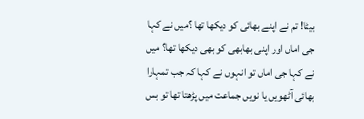بیٹا! تم نے اپنے بھائی کو دیکھا تھا ؟میں نے کہا جی اماں اور اپنی بھابھی کو بھی دیکھا تھا؟ میں نے کہا جی اماں تو انہوں نے کہا کہ جب تمہارا بھائی آٹھویں یا نویں جماعت میں پڑھتا تھا تو بس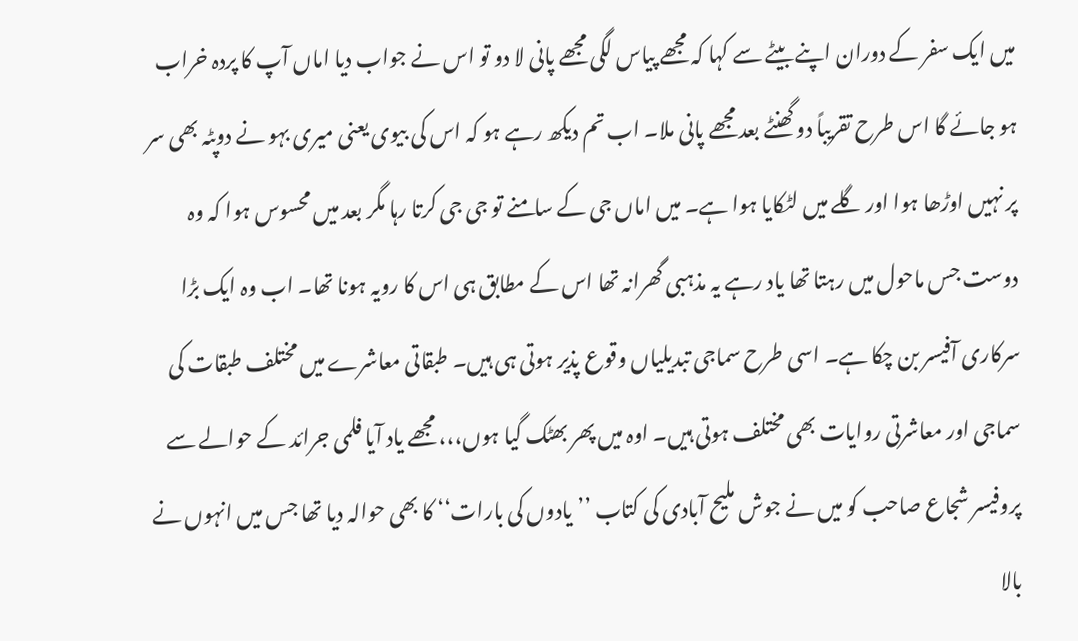میں ایک سفر کے دوران اپنے بیٹے سے کہا کہ مجھے پیاس لگی مجھے پانی لا دو تو اس نے جواب دیا اماں آپ کا پردہ خراب ہو جائے گا اس طرح تقریباً دو گھنٹے بعد مجھے پانی ملا۔ اب تم دیکھ رہے ہو کہ اس کی بیوی یعنی میری بہو نے دوپٹہ بھی سر پر نہیں اوڑھا ہوا اور گلے میں لٹکایا ہوا ہے۔ میں اماں جی کے سامنے تو جی جی کرتا رہا مگر بعد میں محسوس ہوا کہ وہ دوست جس ماحول میں رہتا تھا یاد رہے یہ مذہبی گھرانہ تھا اس کے مطابق ہی اس کا رویہ ہونا تھا۔ اب وہ ایک بڑا سرکاری آفیسر بن چکا ہے۔ اسی طرح سماجی تبدیلیاں وقوع پذیر ہوتی ہی ہیں۔ طبقاتی معاشرے میں مختلف طبقات کی سماجی اور معاشرتی روایات بھی مختلف ہوتی ہیں۔ اوہ میں پھر بھٹک گیا ہوں،،، مجھے یاد آیا فلمی جرائد کے حوالے سے پروفیسر شجاع صاحب کو میں نے جوش ملیح آبادی کی کتاب ’’یادوں کی بارات‘‘ کا بھی حوالہ دیا تھا جس میں انہوں نے بالا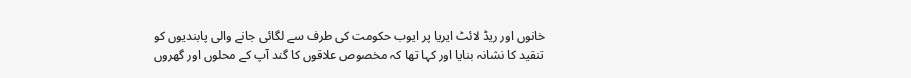خانوں اور ریڈ لائٹ ایریا پر ایوب حکومت کی طرف سے لگائی جانے والی پابندیوں کو تنقید کا نشانہ بنایا اور کہا تھا کہ مخصوص علاقوں کا گند آپ کے محلوں اور گھروں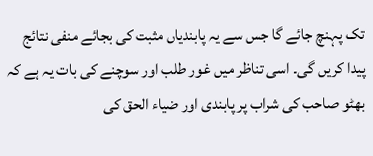تک پہنچ جائے گا جس سے یہ پابندیاں مثبت کی بجائے منفی نتائج پیدا کریں گی۔ اسی تناظر میں غور طلب اور سوچنے کی بات یہ ہے کہ بھٹو صاحب کی شراب پر پابندی اور ضیاء الحق کی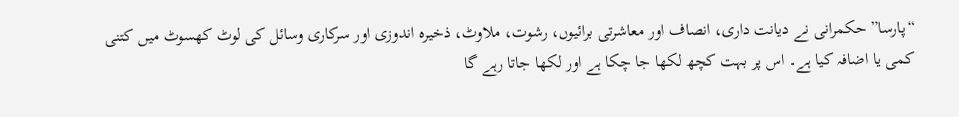“پارسا” حکمرانی نے دیانت داری، انصاف اور معاشرتی برائیوں، رشوت، ملاوٹ، ذخیرہ اندوزی اور سرکاری وسائل کی لوٹ کھسوٹ میں کتنی کمی یا اضافہ کیا ہے۔ اس پر بہت کچھ لکھا جا چکا ہے اور لکھا جاتا رہے گا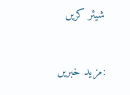شیئر کریں

:مزید خبریں